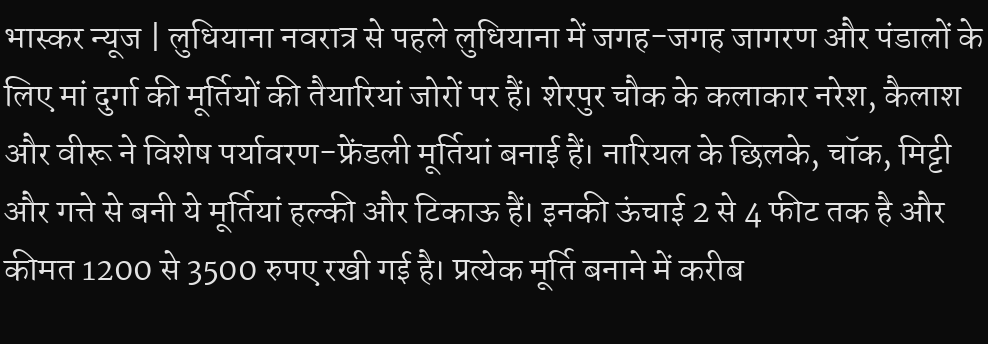भास्कर न्यूज | लुधियाना नवरात्र से पहले लुधियाना में जगह-जगह जागरण और पंडालों के लिए मां दुर्गा की मूर्तियों की तैयारियां जोरों पर हैं। शेरपुर चौक के कलाकार नरेश, कैलाश और वीरू ने विशेष पर्यावरण-फ्रेंडली मूर्तियां बनाई हैं। नारियल के छिलके, चॉक, मिट्टी और गत्ते से बनी ये मूर्तियां हल्की और टिकाऊ हैं। इनकी ऊंचाई 2 से 4 फीट तक है और कीमत 1200 से 3500 रुपए रखी गई है। प्रत्येक मूर्ति बनाने में करीब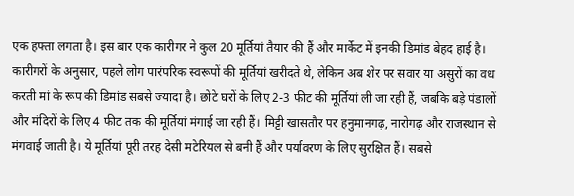एक हफ्ता लगता है। इस बार एक कारीगर ने कुल 20 मूर्तियां तैयार की हैं और मार्केट में इनकी डिमांड बेहद हाई है। कारीगरों के अनुसार, पहले लोग पारंपरिक स्वरूपों की मूर्तियां खरीदते थे, लेकिन अब शेर पर सवार या असुरों का वध करती मां के रूप की डिमांड सबसे ज्यादा है। छोटे घरों के लिए 2-3 फीट की मूर्तियां ली जा रही हैं, जबकि बड़े पंडालों और मंदिरों के लिए 4 फीट तक की मूर्तियां मंगाई जा रही हैं। मिट्टी खासतौर पर हनुमानगढ़, नारोगढ़ और राजस्थान से मंगवाई जाती है। ये मूर्तियां पूरी तरह देसी मटेरियल से बनी हैं और पर्यावरण के लिए सुरक्षित हैं। सबसे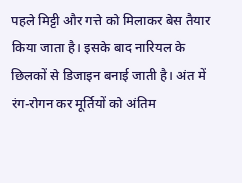पहले मिट्टी और गत्ते को मिलाकर बेस तैयार किया जाता है। इसके बाद नारियल के छिलकों से डिजाइन बनाई जाती है। अंत में रंग-रोगन कर मूर्तियों को अंतिम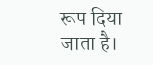रूप दिया जाता है।